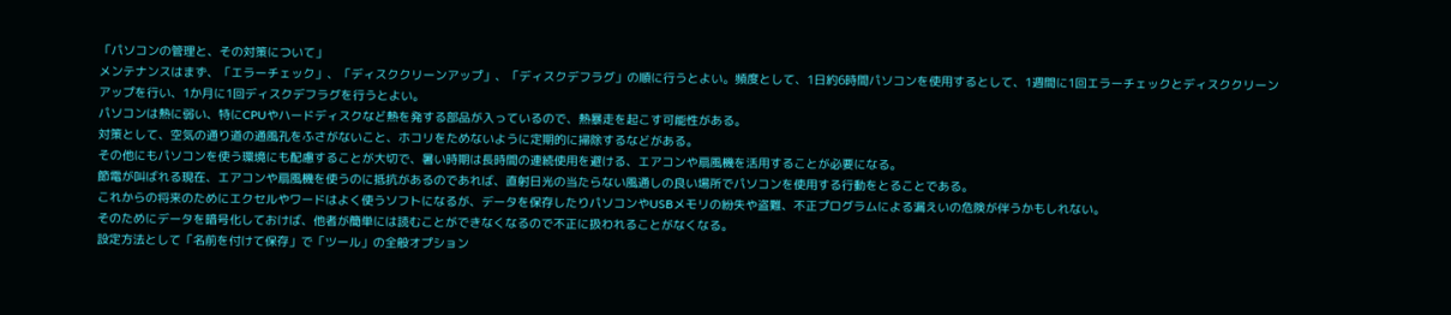「パソコンの管理と、その対策について」
メンテナンスはまず、「エラーチェック」、「ディスククリーンアップ」、「ディスクデフラグ」の順に行うとよい。頻度として、1日約6時間パソコンを使用するとして、1週間に1回エラーチェックとディスククリーンアップを行い、1か月に1回ディスクデフラグを行うとよい。
パソコンは熱に弱い、特にCPUやハードディスクなど熱を発する部品が入っているので、熱暴走を起こす可能性がある。
対策として、空気の通り道の通風孔をふさがないこと、ホコリをためないように定期的に掃除するなどがある。
その他にもパソコンを使う環境にも配慮することが大切で、暑い時期は長時間の連続使用を避ける、エアコンや扇風機を活用することが必要になる。
節電が叫ばれる現在、エアコンや扇風機を使うのに抵抗があるのであれば、直射日光の当たらない風通しの良い場所でパソコンを使用する行動をとることである。
これからの将来のためにエクセルやワードはよく使うソフトになるが、データを保存したりパソコンやUSBメモリの紛失や盗難、不正プログラムによる漏えいの危険が伴うかもしれない。
そのためにデータを暗号化しておけば、他者が簡単には読むことができなくなるので不正に扱われることがなくなる。
設定方法として「名前を付けて保存」で「ツール」の全般オプション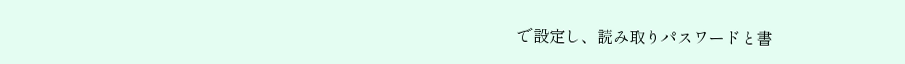で設定し、読み取りパスワードと書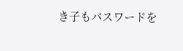き子もパスワードを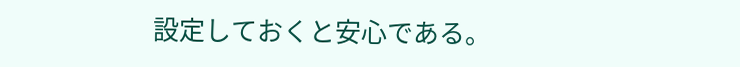設定しておくと安心である。